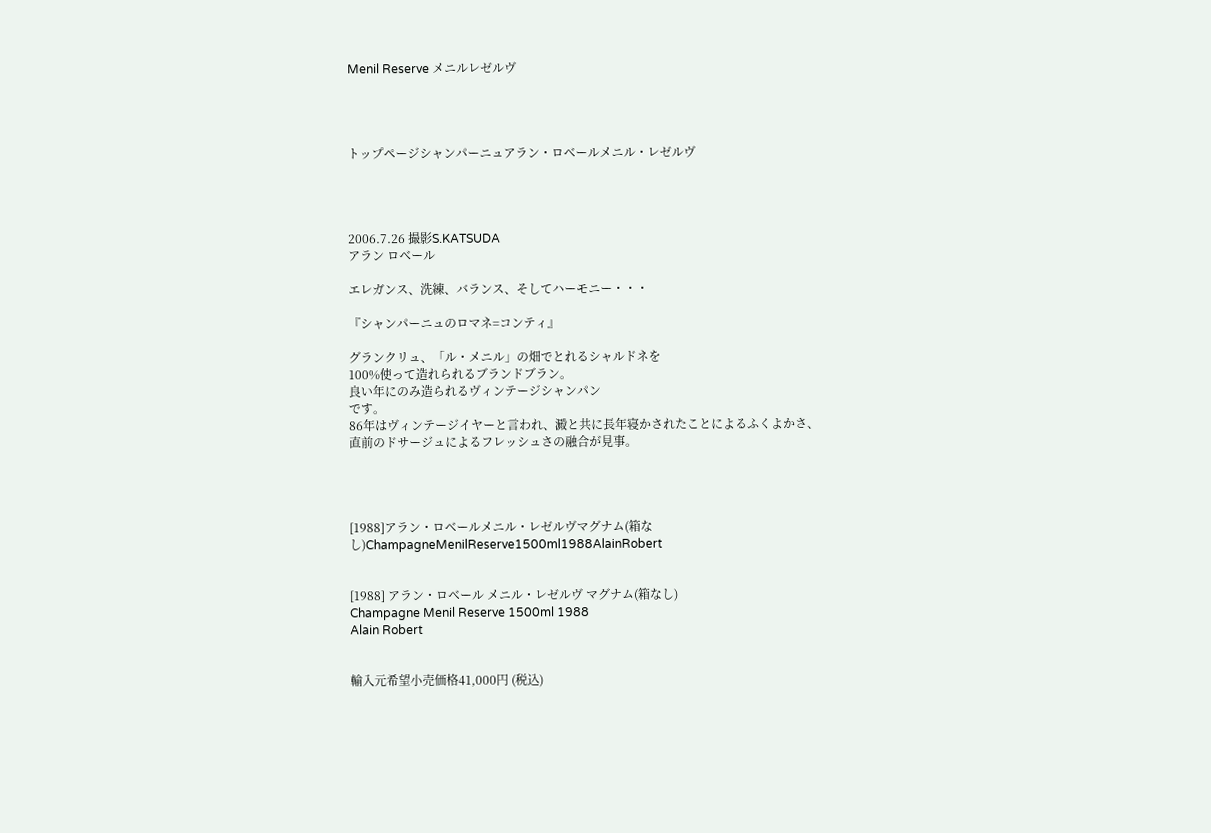Menil Reserve メニルレゼルヴ




トップページシャンパーニュアラン・ロベールメニル・レゼルヴ




2006.7.26 撮影S.KATSUDA
アラン ロベール

エレガンス、洗練、バランス、そしてハーモニー・・・

『シャンパーニュのロマネ=コンティ』

グランクリュ、「ル・メニル」の畑でとれるシャルドネを
100%使って造れられるブランドブラン。
良い年にのみ造られるヴィンテージシャンパン
です。
86年はヴィンテージイヤーと言われ、澱と共に長年寝かされたことによるふくよかさ、
直前のドサージュによるフレッシュさの融合が見事。




[1988]アラン・ロベールメニル・レゼルヴマグナム(箱なし)ChampagneMenilReserve1500ml1988AlainRobert


[1988] アラン・ロベール メニル・レゼルヴ マグナム(箱なし)
Champagne Menil Reserve 1500ml 1988
Alain Robert


輸入元希望小売価格41,000円 (税込)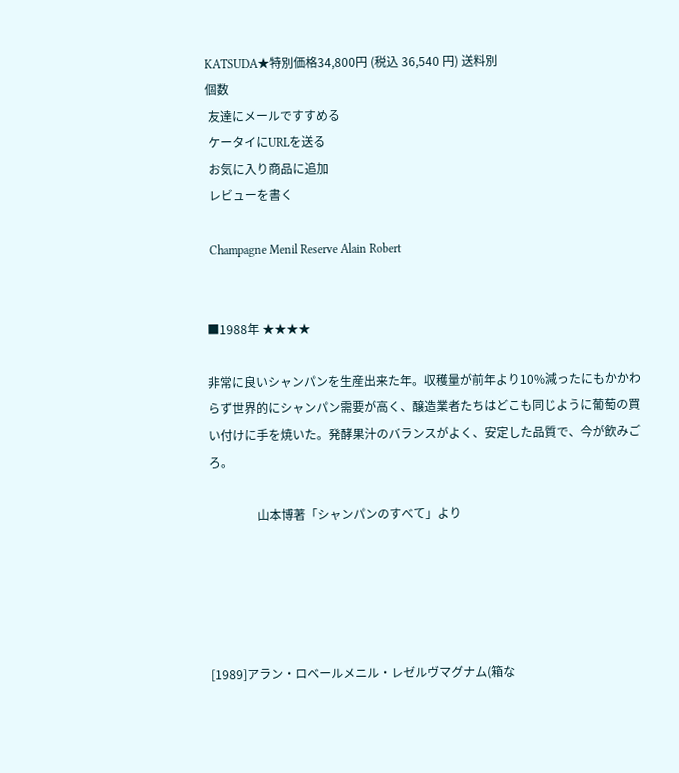KATSUDA★特別価格34,800円 (税込 36,540 円) 送料別
個数
 友達にメールですすめる
 ケータイにURLを送る
 お気に入り商品に追加
 レビューを書く

 Champagne Menil Reserve Alain Robert


■1988年 ★★★★

非常に良いシャンパンを生産出来た年。収穫量が前年より10%減ったにもかかわらず世界的にシャンパン需要が高く、醸造業者たちはどこも同じように葡萄の買い付けに手を焼いた。発酵果汁のバランスがよく、安定した品質で、今が飲みごろ。

                山本博著「シャンパンのすべて」より





[1989]アラン・ロベールメニル・レゼルヴマグナム(箱な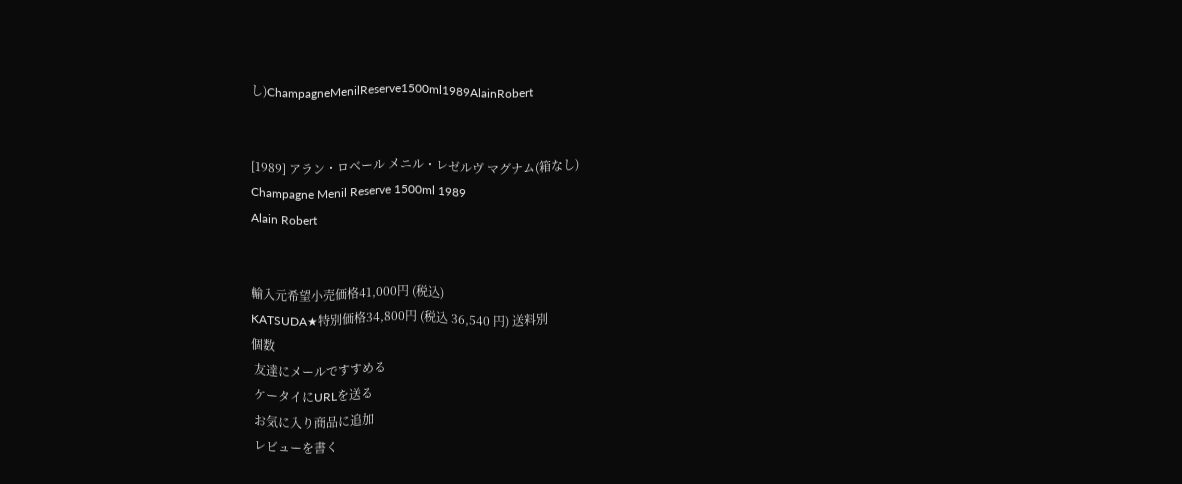し)ChampagneMenilReserve1500ml1989AlainRobert


[1989] アラン・ロベール メニル・レゼルヴ マグナム(箱なし)
Champagne Menil Reserve 1500ml 1989
Alain Robert


輸入元希望小売価格41,000円 (税込)
KATSUDA★特別価格34,800円 (税込 36,540 円) 送料別
個数
 友達にメールですすめる
 ケータイにURLを送る
 お気に入り商品に追加
 レビューを書く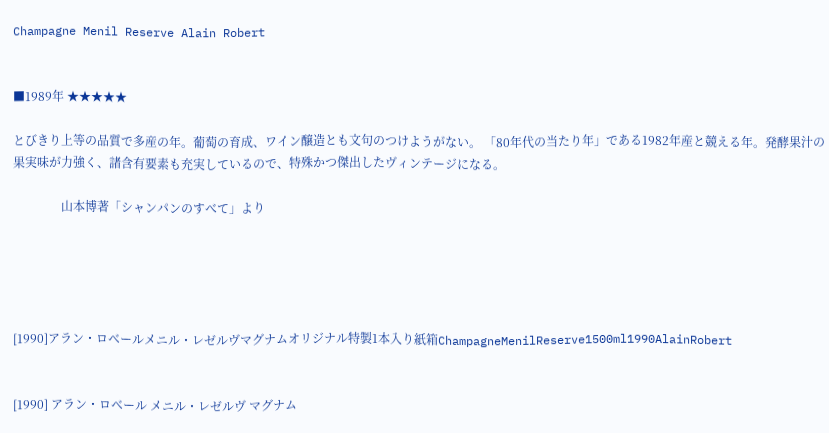Champagne Menil Reserve Alain Robert


■1989年 ★★★★★

とびきり上等の品質で多産の年。葡萄の育成、ワイン醸造とも文句のつけようがない。 「80年代の当たり年」である1982年産と競える年。発酵果汁の果実味が力強く、諸含有要素も充実しているので、特殊かつ傑出したヴィンテージになる。

                山本博著「シャンパンのすべて」より





[1990]アラン・ロベールメニル・レゼルヴマグナムオリジナル特製1本入り紙箱ChampagneMenilReserve1500ml1990AlainRobert


[1990] アラン・ロベール メニル・レゼルヴ マグナム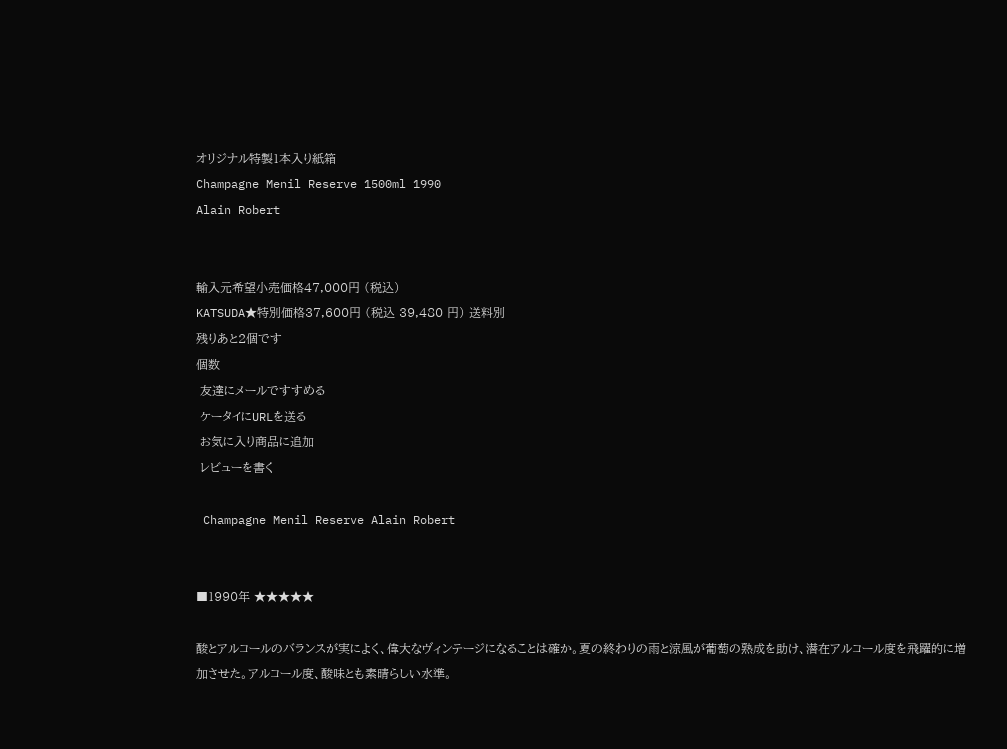オリジナル特製1本入り紙箱
Champagne Menil Reserve 1500ml 1990
Alain Robert


輸入元希望小売価格47,000円 (税込)
KATSUDA★特別価格37,600円 (税込 39,480 円) 送料別
残りあと2個です
個数
 友達にメールですすめる
 ケータイにURLを送る
 お気に入り商品に追加
 レビューを書く

 Champagne Menil Reserve Alain Robert


■1990年 ★★★★★

酸とアルコールのバランスが実によく、偉大なヴィンテージになることは確か。夏の終わりの雨と涼風が葡萄の熟成を助け、潜在アルコール度を飛躍的に増加させた。アルコール度、酸味とも素晴らしい水準。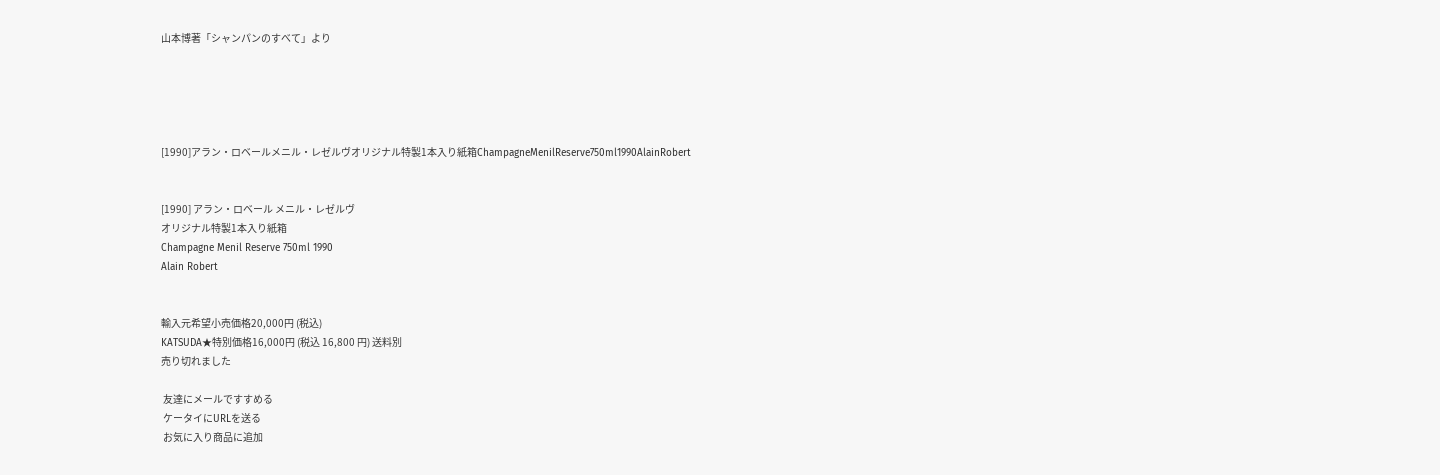山本博著「シャンパンのすべて」より





[1990]アラン・ロベールメニル・レゼルヴオリジナル特製1本入り紙箱ChampagneMenilReserve750ml1990AlainRobert


[1990] アラン・ロベール メニル・レゼルヴ
オリジナル特製1本入り紙箱
Champagne Menil Reserve 750ml 1990
Alain Robert


輸入元希望小売価格20,000円 (税込)
KATSUDA★特別価格16,000円 (税込 16,800 円) 送料別
売り切れました

 友達にメールですすめる
 ケータイにURLを送る
 お気に入り商品に追加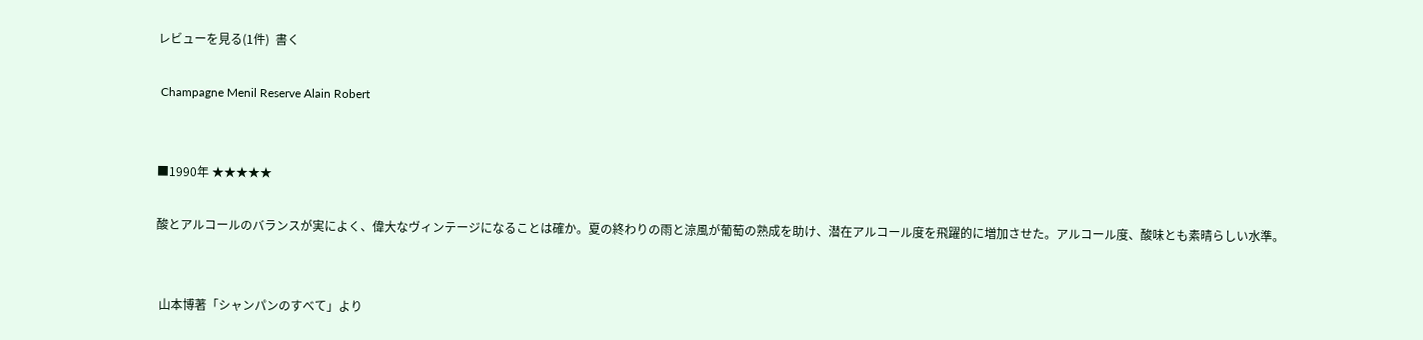レビューを見る(1件)  書く

 Champagne Menil Reserve Alain Robert


■1990年 ★★★★★

酸とアルコールのバランスが実によく、偉大なヴィンテージになることは確か。夏の終わりの雨と涼風が葡萄の熟成を助け、潜在アルコール度を飛躍的に増加させた。アルコール度、酸味とも素晴らしい水準。


 山本博著「シャンパンのすべて」より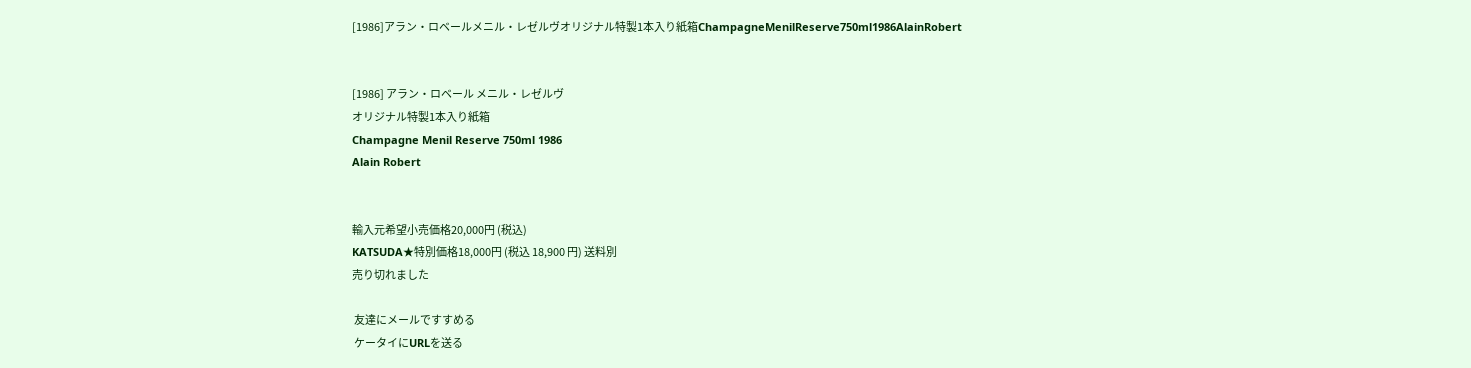[1986]アラン・ロベールメニル・レゼルヴオリジナル特製1本入り紙箱ChampagneMenilReserve750ml1986AlainRobert


[1986] アラン・ロベール メニル・レゼルヴ
オリジナル特製1本入り紙箱
Champagne Menil Reserve 750ml 1986
Alain Robert


輸入元希望小売価格20,000円 (税込)
KATSUDA★特別価格18,000円 (税込 18,900 円) 送料別
売り切れました

 友達にメールですすめる
 ケータイにURLを送る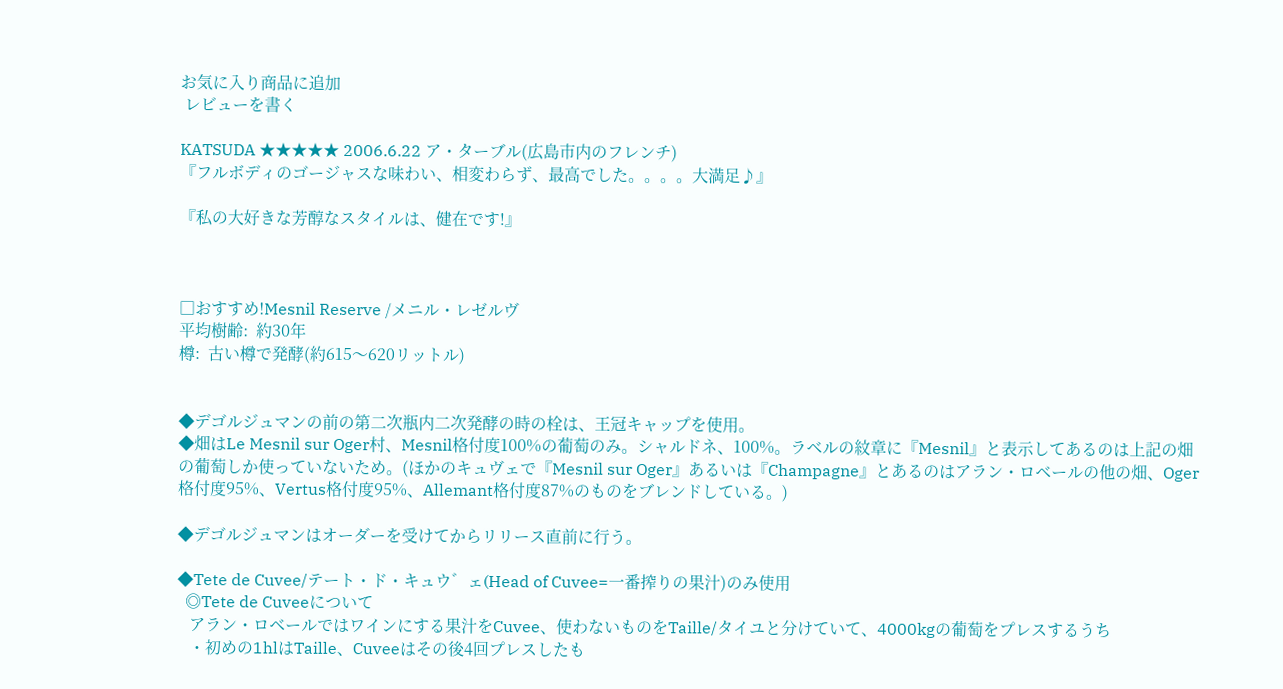お気に入り商品に追加
 レビューを書く

KATSUDA ★★★★★ 2006.6.22 ア・ターブル(広島市内のフレンチ)
『フルボディのゴージャスな味わい、相変わらず、最高でした。。。。大満足♪』

『私の大好きな芳醇なスタイルは、健在です!』



□おすすめ!Mesnil Reserve /メニル・レゼルヴ
平均樹齢:  約30年
樽:  古い樽で発酵(約615〜620リットル)


◆デゴルジュマンの前の第二次瓶内二次発酵の時の栓は、王冠キャップを使用。
◆畑はLe Mesnil sur Oger村、Mesnil格付度100%の葡萄のみ。シャルドネ、100%。ラベルの紋章に『Mesnil』と表示してあるのは上記の畑の葡萄しか使っていないため。(ほかのキュヴェで『Mesnil sur Oger』あるいは『Champagne』とあるのはアラン・ロベールの他の畑、Oger格付度95%、Vertus格付度95%、Allemant格付度87%のものをブレンドしている。)

◆デゴルジュマンはオーダーを受けてからリリース直前に行う。

◆Tete de Cuvee/テート・ド・キュウ゛ェ(Head of Cuvee=一番搾りの果汁)のみ使用
  ◎Tete de Cuveeについて
   アラン・ロベールではワインにする果汁をCuvee、使わないものをTaille/タイユと分けていて、4000kgの葡萄をプレスするうち
   ・初めの1hlはTaille、Cuveeはその後4回プレスしたも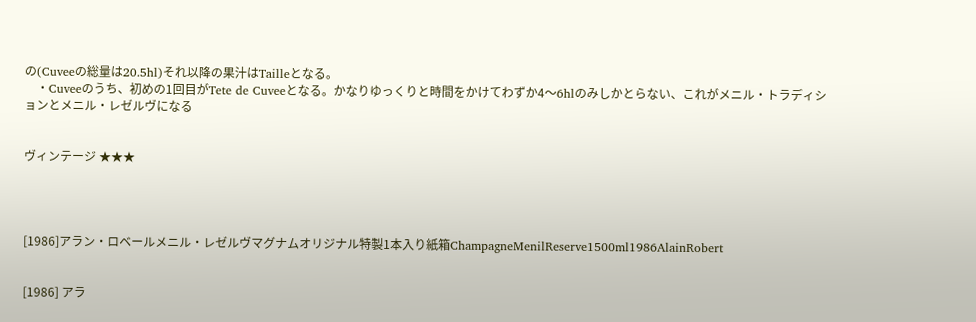の(Cuveeの総量は20.5hl)それ以降の果汁はTailleとなる。
   ・Cuveeのうち、初めの1回目がTete de Cuveeとなる。かなりゆっくりと時間をかけてわずか4〜6hlのみしかとらない、これがメニル・トラディションとメニル・レゼルヴになる


ヴィンテージ ★★★




[1986]アラン・ロベールメニル・レゼルヴマグナムオリジナル特製1本入り紙箱ChampagneMenilReserve1500ml1986AlainRobert


[1986] アラ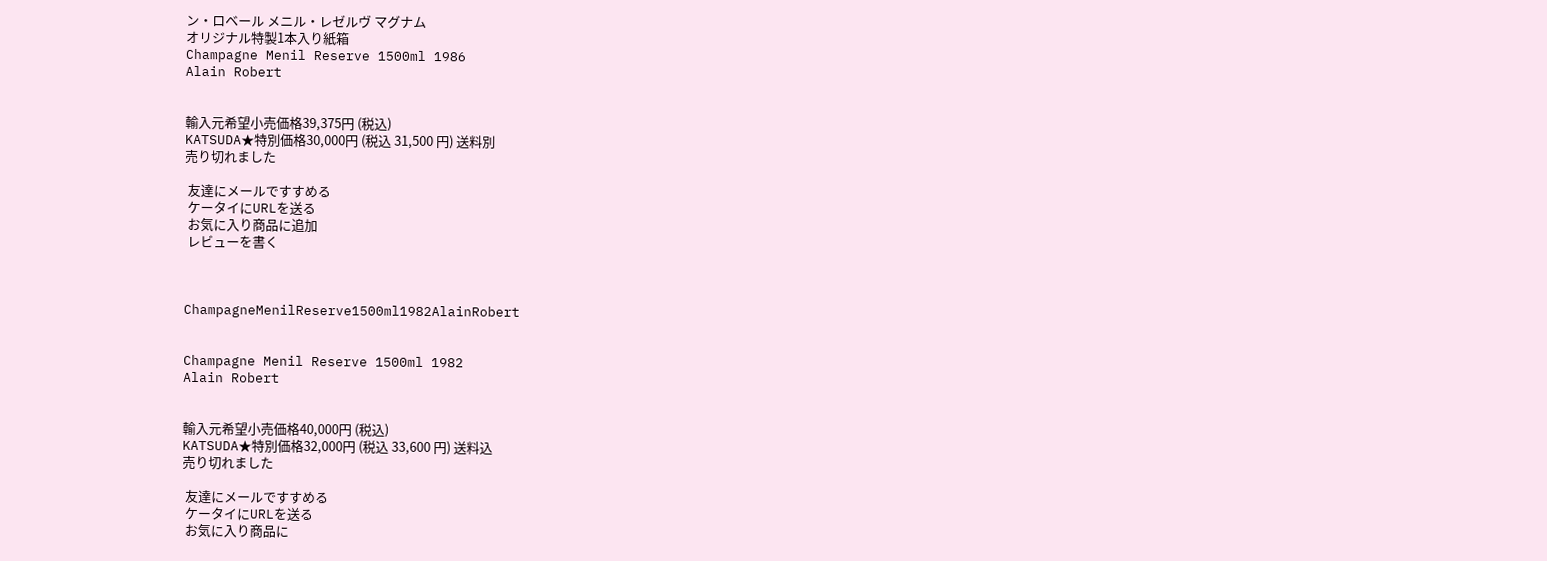ン・ロベール メニル・レゼルヴ マグナム
オリジナル特製1本入り紙箱
Champagne Menil Reserve 1500ml 1986
Alain Robert


輸入元希望小売価格39,375円 (税込)
KATSUDA★特別価格30,000円 (税込 31,500 円) 送料別
売り切れました

 友達にメールですすめる
 ケータイにURLを送る
 お気に入り商品に追加
 レビューを書く



ChampagneMenilReserve1500ml1982AlainRobert


Champagne Menil Reserve 1500ml 1982
Alain Robert


輸入元希望小売価格40,000円 (税込)
KATSUDA★特別価格32,000円 (税込 33,600 円) 送料込
売り切れました

 友達にメールですすめる
 ケータイにURLを送る
 お気に入り商品に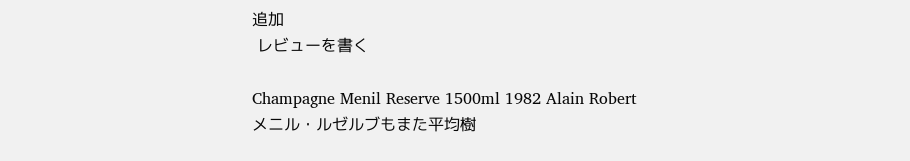追加
 レビューを書く

Champagne Menil Reserve 1500ml 1982 Alain Robert
メニル・ルゼルブもまた平均樹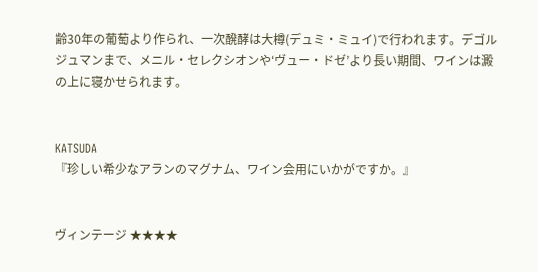齢30年の葡萄より作られ、一次醗酵は大樽(デュミ・ミュイ)で行われます。デゴルジュマンまで、メニル・セレクシオンや‘ヴュー・ドゼ’より長い期間、ワインは澱の上に寝かせられます。


KATSUDA
『珍しい希少なアランのマグナム、ワイン会用にいかがですか。』


ヴィンテージ ★★★★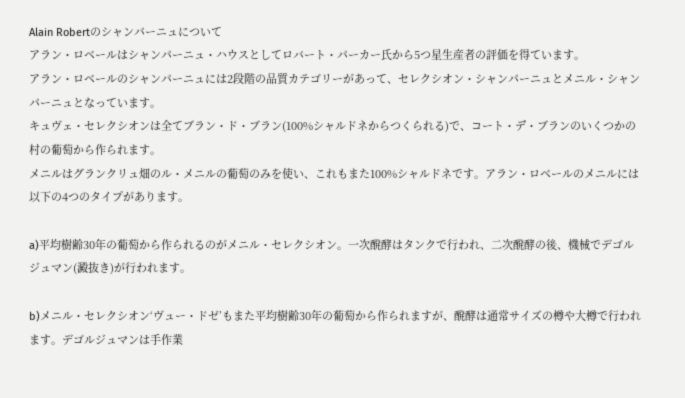Alain Robertのシャンパーニュについて
アラン・ロベールはシャンパーニュ・ハウスとしてロバート・パーカー氏から5つ星生産者の評価を得ています。
アラン・ロベールのシャンパーニュには2段階の品質カテゴリーがあって、セレクシオン・シャンパーニュとメニル・シャンパーニュとなっています。
キュヴェ・セレクシオンは全てブラン・ド・ブラン(100%シャルドネからつくられる)で、コート・デ゙・ブランのいくつかの村の葡萄から作られます。
メニルはグランクリュ畑のル・メニルの葡萄のみを使い、これもまた100%シャルドネです。アラン・ロベールのメニルには以下の4つのタイプがあります。

a)平均樹齢30年の葡萄から作られるのがメニル・セレクシオン。一次醗酵はタンクで行われ、二次醗酵の後、機械でデゴルジュマン(澱抜き)が行われます。

b)メニル・セレクシオン‘ヴュー・ドゼ’もまた平均樹齢30年の葡萄から作られますが、醗酵は通常サイズの樽や大樽で行われます。デゴルジュマンは手作業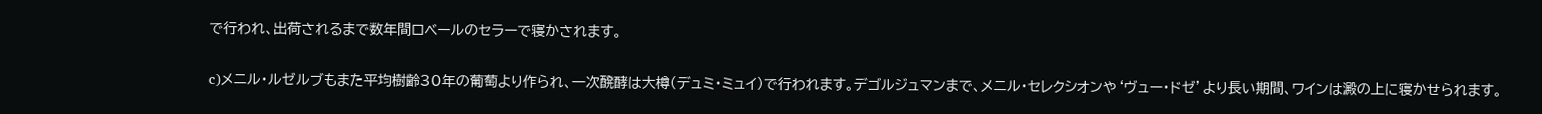で行われ、出荷されるまで数年間ロベールのセラーで寝かされます。

c)メニル・ルゼルブもまた平均樹齢30年の葡萄より作られ、一次醗酵は大樽(デュミ・ミュイ)で行われます。デゴルジュマンまで、メニル・セレクシオンや‘ヴュー・ドゼ’より長い期間、ワインは澱の上に寝かせられます。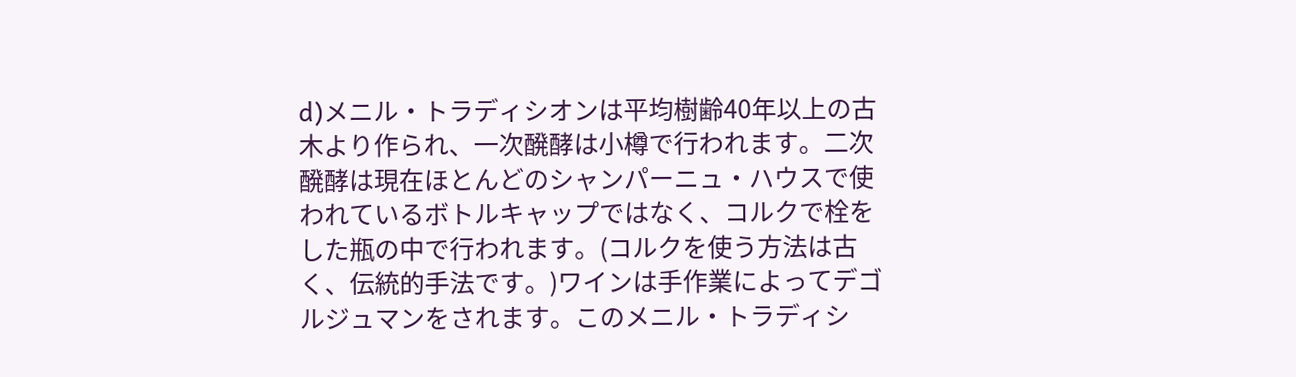d)メニル・トラディシオンは平均樹齢40年以上の古木より作られ、一次醗酵は小樽で行われます。二次醗酵は現在ほとんどのシャンパーニュ・ハウスで使われているボトルキャップではなく、コルクで栓をした瓶の中で行われます。(コルクを使う方法は古く、伝統的手法です。)ワインは手作業によってデゴルジュマンをされます。このメニル・トラディシ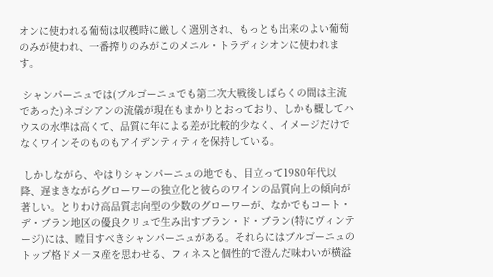オンに使われる葡萄は収穫時に厳しく選別され、もっとも出来のよい葡萄のみが使われ、一番搾りのみがこのメニル・トラディシオンに使われます。

 シャンパーニュでは(ブルゴーニュでも第二次大戦後しばらくの間は主流であった)ネゴシアンの流儀が現在もまかりとおっており、しかも概してハウスの水準は高くて、品質に年による差が比較的少なく、イメージだけでなくワインそのものもアイデンティティを保持している。

 しかしながら、やはりシャンパーニュの地でも、目立って1980年代以降、遅まきながらグローワーの独立化と彼らのワインの品質向上の傾向が著しい。とりわけ高品質志向型の少数のグローワーが、なかでもコート・デ・ブラン地区の優良クリュで生み出すブラン・ド・ブラン(特にヴィンテージ)には、瞠目すべきシャンパーニュがある。それらにはブルゴーニュのトップ格ドメ―ヌ産を思わせる、フィネスと個性的で澄んだ味わいが横溢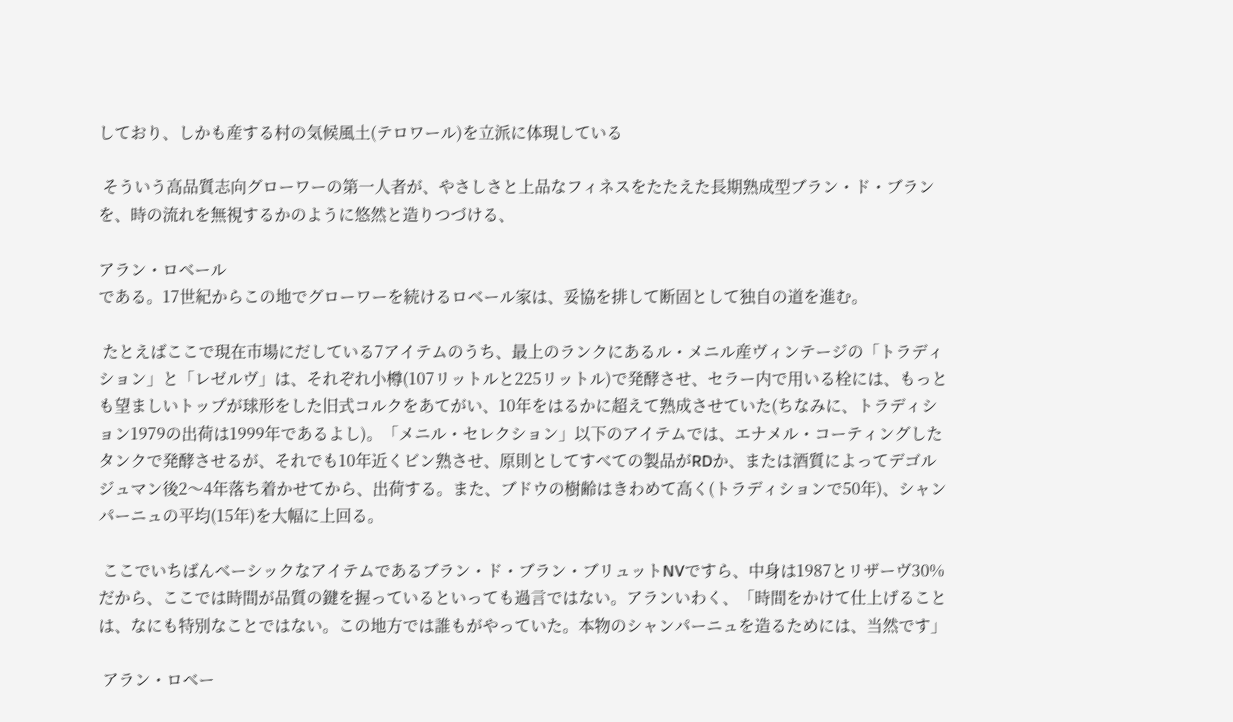しており、しかも産する村の気候風土(テロワール)を立派に体現している

 そういう高品質志向グローワーの第一人者が、やさしさと上品なフィネスをたたえた長期熟成型ブラン・ド・ブランを、時の流れを無視するかのように悠然と造りつづける、

アラン・ロベール
である。17世紀からこの地でグローワーを続けるロベール家は、妥協を排して断固として独自の道を進む。

 たとえばここで現在市場にだしている7アイテムのうち、最上のランクにあるル・メニル産ヴィンテージの「トラディション」と「レゼルヴ」は、それぞれ小樽(107リットルと225リットル)で発酵させ、セラー内で用いる栓には、もっとも望ましいトップが球形をした旧式コルクをあてがい、10年をはるかに超えて熟成させていた(ちなみに、トラディション1979の出荷は1999年であるよし)。「メニル・セレクション」以下のアイテムでは、エナメル・コーティングしたタンクで発酵させるが、それでも10年近くビン熟させ、原則としてすべての製品がRDか、または酒質によってデゴルジュマン後2〜4年落ち着かせてから、出荷する。また、ブドウの樹齢はきわめて高く(トラディションで50年)、シャンパーニュの平均(15年)を大幅に上回る。

 ここでいちばんベーシックなアイテムであるブラン・ド・ブラン・ブリュットNVですら、中身は1987とリザーヴ30%だから、ここでは時間が品質の鍵を握っているといっても過言ではない。アランいわく、「時間をかけて仕上げることは、なにも特別なことではない。この地方では誰もがやっていた。本物のシャンパーニュを造るためには、当然です」

 アラン・ロベー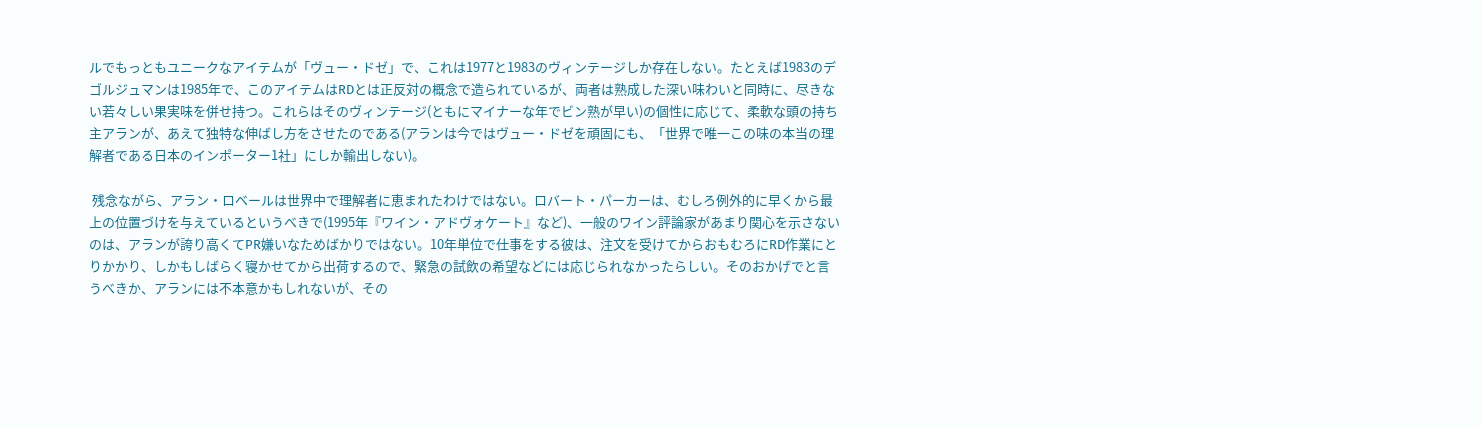ルでもっともユニークなアイテムが「ヴュー・ドゼ」で、これは1977と1983のヴィンテージしか存在しない。たとえば1983のデゴルジュマンは1985年で、このアイテムはRDとは正反対の概念で造られているが、両者は熟成した深い味わいと同時に、尽きない若々しい果実味を併せ持つ。これらはそのヴィンテージ(ともにマイナーな年でビン熟が早い)の個性に応じて、柔軟な頭の持ち主アランが、あえて独特な伸ばし方をさせたのである(アランは今ではヴュー・ドゼを頑固にも、「世界で唯一この味の本当の理解者である日本のインポーター1社」にしか輸出しない)。

 残念ながら、アラン・ロベールは世界中で理解者に恵まれたわけではない。ロバート・パーカーは、むしろ例外的に早くから最上の位置づけを与えているというべきで(1995年『ワイン・アドヴォケート』など)、一般のワイン評論家があまり関心を示さないのは、アランが誇り高くてPR嫌いなためばかりではない。10年単位で仕事をする彼は、注文を受けてからおもむろにRD作業にとりかかり、しかもしばらく寝かせてから出荷するので、緊急の試飲の希望などには応じられなかったらしい。そのおかげでと言うべきか、アランには不本意かもしれないが、その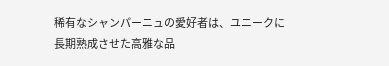稀有なシャンパーニュの愛好者は、ユニークに長期熟成させた高雅な品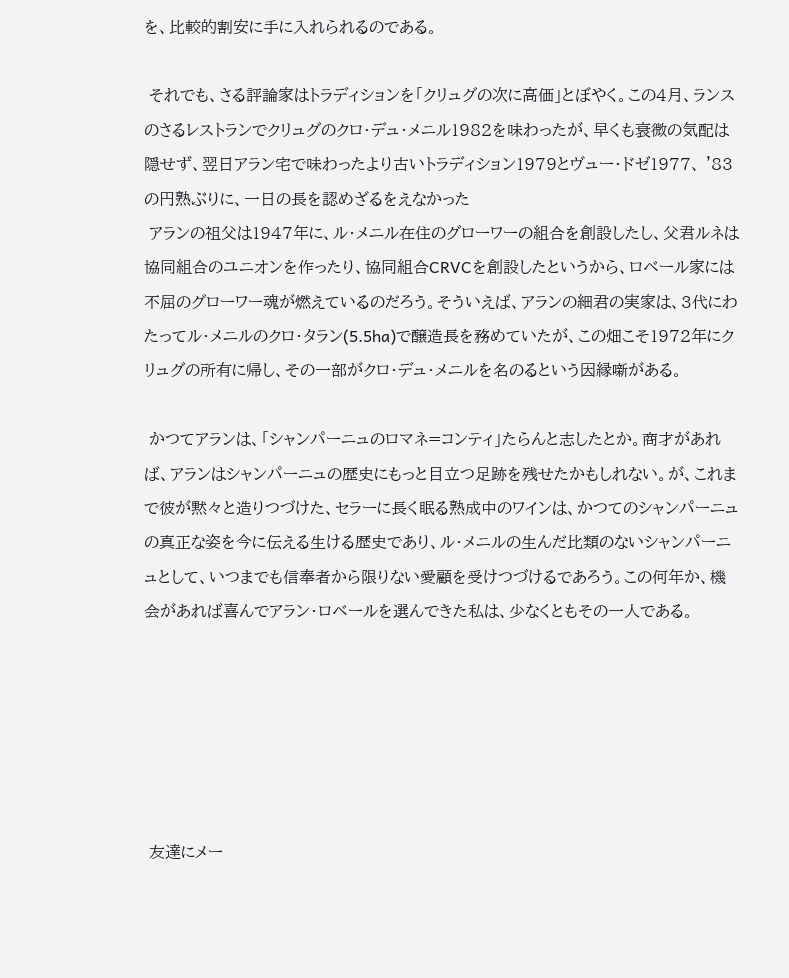を、比較的割安に手に入れられるのである。

 それでも、さる評論家はトラディションを「クリュグの次に高価」とぼやく。この4月、ランスのさるレストランでクリュグのクロ・デュ・メニル1982を味わったが、早くも衰微の気配は隠せず、翌日アラン宅で味わったより古いトラディション1979とヴュー・ドゼ1977、 '83の円熟ぶりに、一日の長を認めざるをえなかった
 アランの祖父は1947年に、ル・メニル在住のグローワーの組合を創設したし、父君ルネは協同組合のユニオンを作ったり、協同組合CRVCを創設したというから、ロベール家には不屈のグローワー魂が燃えているのだろう。そういえば、アランの細君の実家は、3代にわたってル・メニルのクロ・タラン(5.5ha)で醸造長を務めていたが、この畑こそ1972年にクリュグの所有に帰し、その一部がクロ・デュ・メニルを名のるという因縁噺がある。

 かつてアランは、「シャンパーニュのロマネ=コンティ」たらんと志したとか。商才があれば、アランはシャンパーニュの歴史にもっと目立つ足跡を残せたかもしれない。が、これまで彼が黙々と造りつづけた、セラーに長く眠る熟成中のワインは、かつてのシャンパーニュの真正な姿を今に伝える生ける歴史であり、ル・メニルの生んだ比類のないシャンパーニュとして、いつまでも信奉者から限りない愛顧を受けつづけるであろう。この何年か、機会があれば喜んでアラン・ロベールを選んできた私は、少なくともその一人である。






 友達にメー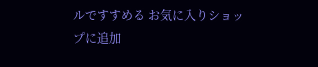ルですすめる お気に入りショップに追加